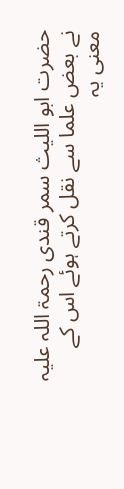حضرت ابو اللیث سمر قندی رحمۃ اللہ علیہ نے بعض علما سے نقل کرتے ہوئے اس کے معنی یہ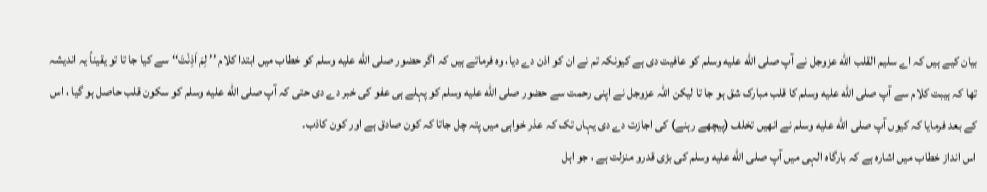بیان کیے ہیں کہ اے سلیم القلب الله عزوجل نے آپ صلى الله عليه وسلم کو عافیت دی ہے کیونکہ تم نے ان کو اذن دے دیا، وہ فرماتے ہیں کہ اگر حضور صلى الله عليه وسلم کو خطاب میں ابتدا کلام ’’ لِمَ اَذِنْتَ‘‘ سے کیا جا تا تو یقیناً یہ اندیشہ تھا کہ ہیبت کلام سے آپ صلى الله عليه وسلم کا قلب مبارک شق ہو جا تا لیکن اللہ عزوجل نے اپنی رحمت سے حضور صلى الله عليه وسلم کو پہلے ہی عفو کی خبر دے دی حتی کہ آپ صلى الله عليه وسلم کو سکون قلب حاصل ہو گیا ، اس کے بعد فرمایا کہ کیوں آپ صلى الله عليه وسلم نے انھیں تخلف (پیچھے رہنے) کی اجازت دے دی یہاں تک کہ عذر خواہی میں پتہ چل جاتا کہ کون صادق ہے اور کون کاذب۔
اس انداز خطاب میں اشارہ ہے کہ بارگاہ الہی میں آپ صلى الله عليه وسلم کی بڑی قدرو منزلت ہے ، جو اہل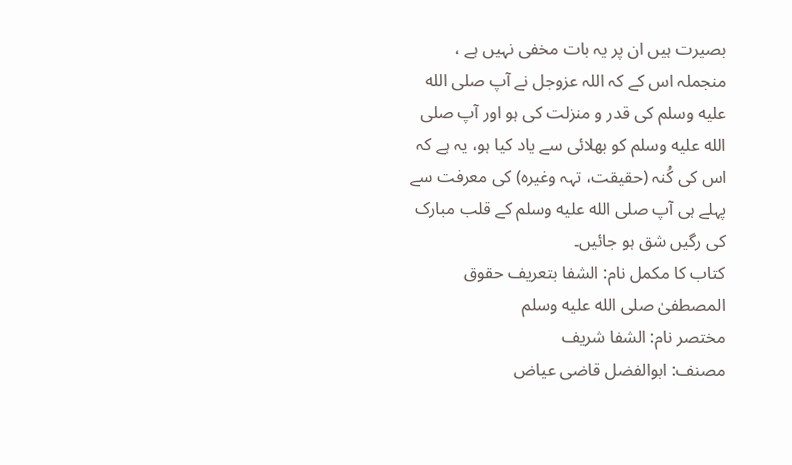بصیرت ہیں ان پر یہ بات مخفی نہیں ہے ، منجملہ اس کے کہ اللہ عزوجل نے آپ صلى الله عليه وسلم کی قدر و منزلت کی ہو اور آپ صلى الله عليه وسلم کو بھلائی سے یاد کیا ہو، یہ ہے کہ اس کی کُنہ (حقیقت، تہہ وغیرہ) کی معرفت سے پہلے ہی آپ صلى الله عليه وسلم کے قلب مبارک کی رگیں شق ہو جائیں۔
کتاب کا مکمل نام: الشفا بتعریف حقوق المصطفیٰ صلى الله عليه وسلم
مختصر نام: الشفا شریف
مصنف: ابوالفضل قاضی عیاض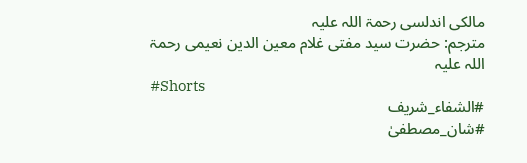مالکی اندلسی رحمۃ اللہ علیہ
مترجم: حضرت سید مفتی غلام معین الدین نعیمی رحمۃ اللہ علیہ
#Shorts
#الشفاء_شریف
#شان_مصطفیٰ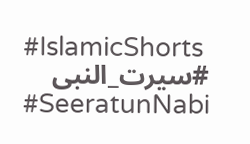#IslamicShorts
#سیرت_النبی
#SeeratunNabi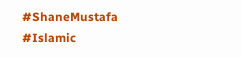#ShaneMustafa
#Islamic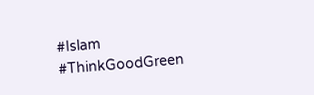#Islam
#ThinkGoodGreen